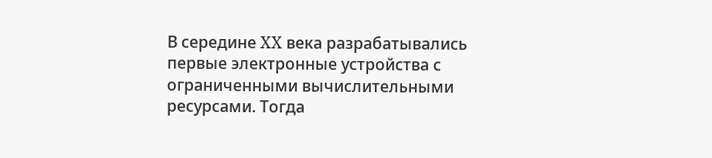В середине XX века разрабатывались первые электронные устройства с ограниченными вычислительными ресурсами. Тогда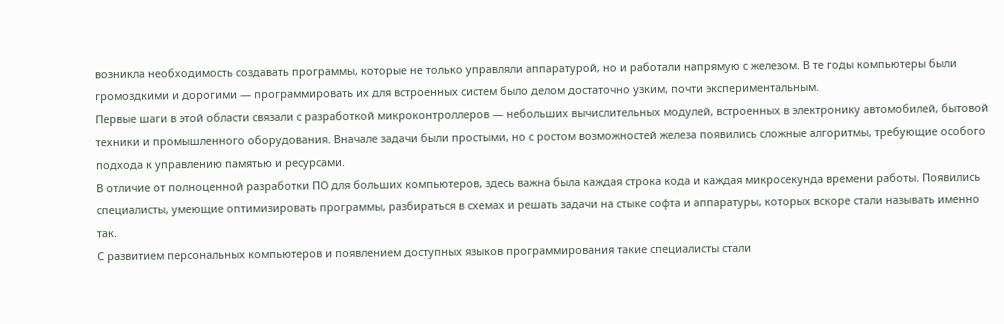возникла необходимость создавать программы, которые не только управляли аппаратурой, но и работали напрямую с железом. В те годы компьютеры были громоздкими и дорогими — программировать их для встроенных систем было делом достаточно узким, почти экспериментальным.
Первые шаги в этой области связали с разработкой микроконтроллеров — небольших вычислительных модулей, встроенных в электронику автомобилей, бытовой техники и промышленного оборудования. Вначале задачи были простыми, но с ростом возможностей железа появились сложные алгоритмы, требующие особого подхода к управлению памятью и ресурсами.
В отличие от полноценной разработки ПО для больших компьютеров, здесь важна была каждая строка кода и каждая микросекунда времени работы. Появились специалисты, умеющие оптимизировать программы, разбираться в схемах и решать задачи на стыке софта и аппаратуры, которых вскоре стали называть именно так.
С развитием персональных компьютеров и появлением доступных языков программирования такие специалисты стали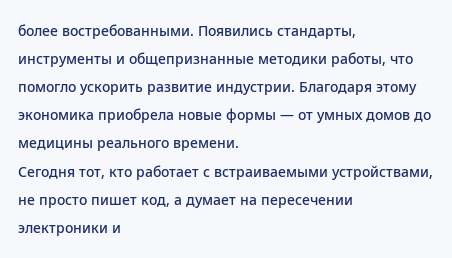более востребованными. Появились стандарты, инструменты и общепризнанные методики работы, что помогло ускорить развитие индустрии. Благодаря этому экономика приобрела новые формы — от умных домов до медицины реального времени.
Сегодня тот, кто работает с встраиваемыми устройствами, не просто пишет код, а думает на пересечении электроники и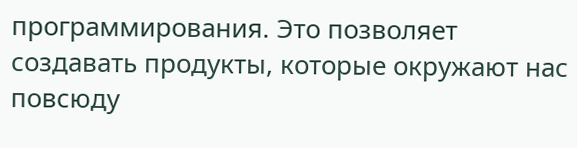программирования. Это позволяет создавать продукты, которые окружают нас повсюду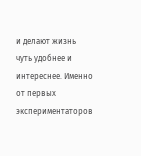и делают жизнь чуть удобнее и интереснее. Именно от первых экспериментаторов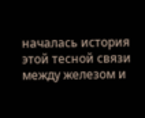началась история этой тесной связи между железом и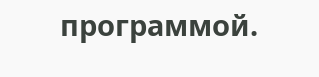программой.